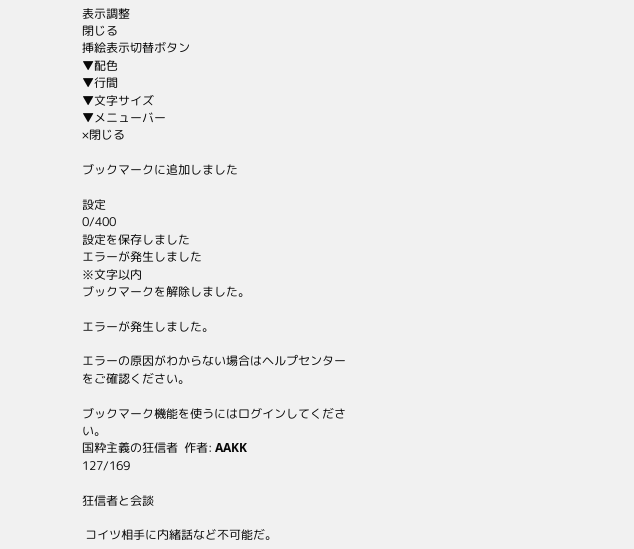表示調整
閉じる
挿絵表示切替ボタン
▼配色
▼行間
▼文字サイズ
▼メニューバー
×閉じる

ブックマークに追加しました

設定
0/400
設定を保存しました
エラーが発生しました
※文字以内
ブックマークを解除しました。

エラーが発生しました。

エラーの原因がわからない場合はヘルプセンターをご確認ください。

ブックマーク機能を使うにはログインしてください。
国粋主義の狂信者  作者: AAKK
127/169

狂信者と会談

 コイツ相手に内緒話など不可能だ。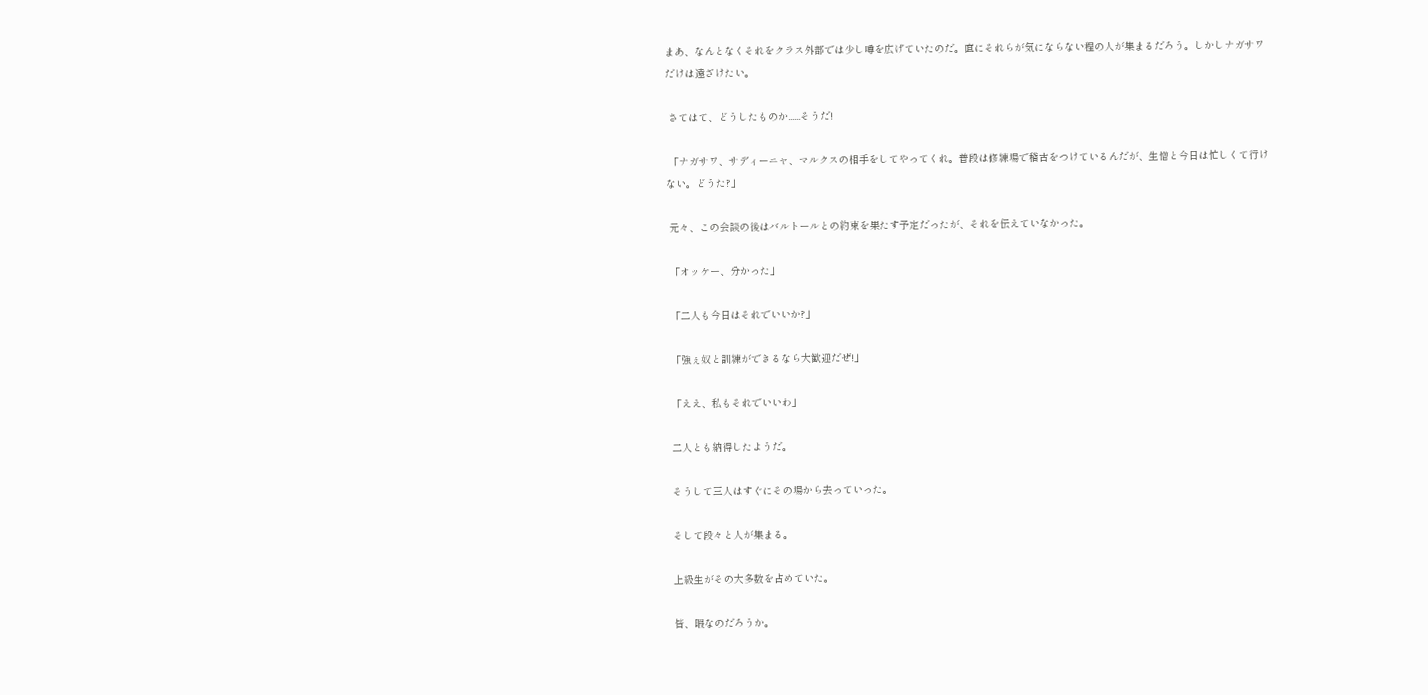まあ、なんとなくそれをクラス外部では少し噂を広げていたのだ。直にそれらが気にならない程の人が集まるだろう。しかしナガサワだけは遠ざけたい。

 さてはて、どうしたものか......そうだ!

 「ナガサワ、サディーニャ、マルクスの相手をしてやってくれ。普段は修練場で稽古をつけているんだが、生憎と今日は忙しくて行けない。どうた?」

 元々、この会談の後はバルトールとの約束を果たす予定だったが、それを伝えていなかった。

 「オッケー、分かった」

 「二人も今日はそれでいいか?」

 「強ぇ奴と訓練ができるなら大歓迎だぜ!」

 「ええ、私もそれでいいわ」

 二人とも納得したようだ。

 そうして三人はすぐにその場から去っていった。

 そして段々と人が集まる。

 上級生がその大多数を占めていた。

 皆、暇なのだろうか。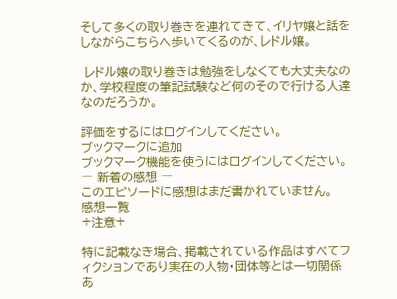そして多くの取り巻きを連れてきて、イリヤ嬢と話をしながらこちらへ歩いてくるのが、レドル嬢。

 レドル嬢の取り巻きは勉強をしなくても大丈夫なのか、学校程度の筆記試験など何のそので行ける人達なのだろうか。

評価をするにはログインしてください。
ブックマークに追加
ブックマーク機能を使うにはログインしてください。
― 新着の感想 ―
このエピソードに感想はまだ書かれていません。
感想一覧
+注意+

特に記載なき場合、掲載されている作品はすべてフィクションであり実在の人物・団体等とは一切関係あ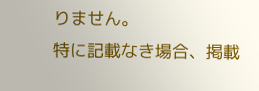りません。
特に記載なき場合、掲載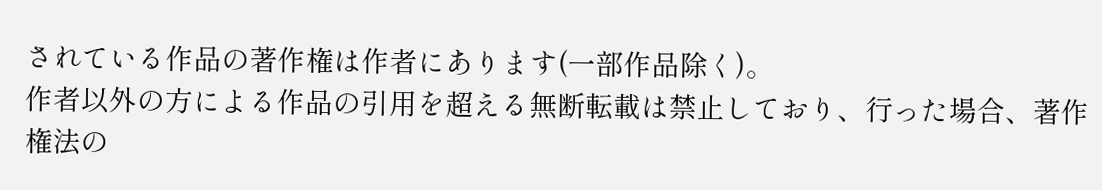されている作品の著作権は作者にあります(一部作品除く)。
作者以外の方による作品の引用を超える無断転載は禁止しており、行った場合、著作権法の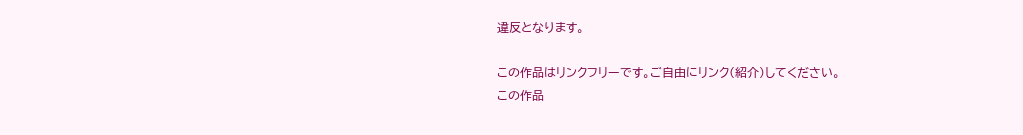違反となります。

この作品はリンクフリーです。ご自由にリンク(紹介)してください。
この作品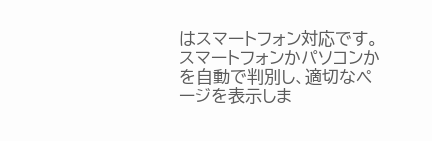はスマートフォン対応です。スマートフォンかパソコンかを自動で判別し、適切なページを表示しま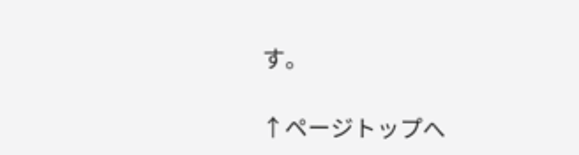す。

↑ページトップへ